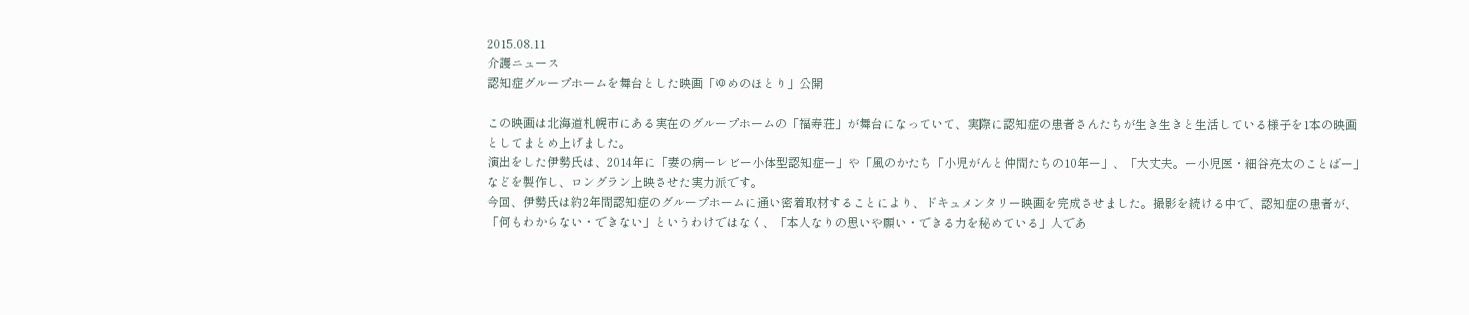2015.08.11
介護ニュース
認知症グループホームを舞台とした映画「ゆめのほとり」公開

この映画は北海道札幌市にある実在のグループホームの「福寿荘」が舞台になっていて、実際に認知症の患者さんたちが生き生きと生活している様子を1本の映画としてまとめ上げました。
演出をした伊勢氏は、2014年に「妻の病ーレビー小体型認知症ー」や「風のかたち「小児がんと仲間たちの10年ー」、「大丈夫。ー小児医・細谷亮太のことばー」などを製作し、ロングラン上映させた実力派です。
今回、伊勢氏は約2年間認知症のグループホームに通い密着取材することにより、ドキュメンタリー映画を完成させました。撮影を続ける中で、認知症の患者が、「何もわからない・できない」というわけではなく、「本人なりの思いや願い・できる力を秘めている」人であ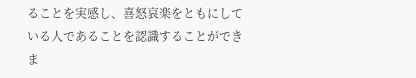ることを実感し、喜怒哀楽をともにしている人であることを認識することができま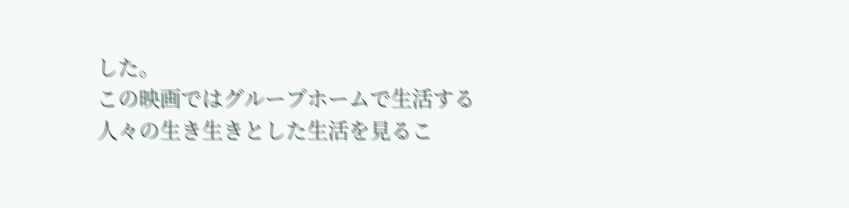した。
この映画ではグループホームで生活する人々の生き生きとした生活を見るこ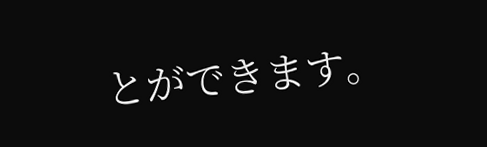とができます。